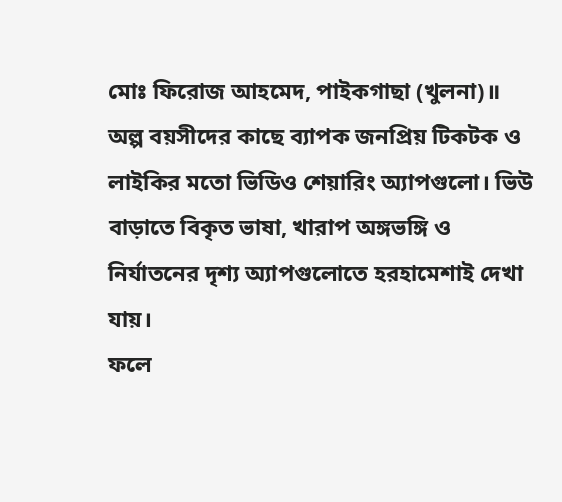মোঃ ফিরোজ আহমেদ, পাইকগাছা (খুলনা)॥ অল্প বয়সীদের কাছে ব্যাপক জনপ্রিয় টিকটক ও লাইকির মতো ভিডিও শেয়ারিং অ্যাপগুলো। ভিউ বাড়াতে বিকৃত ভাষা, খারাপ অঙ্গভঙ্গি ও নির্যাতনের দৃশ্য অ্যাপগুলোতে হরহামেশাই দেখা যায়।
ফলে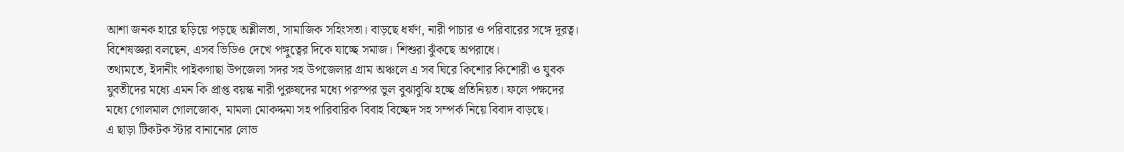আশা জনক হারে ছড়িয়ে পড়ছে অশ্লীলতা, সামাজিক সহিংসতা। বাড়ছে ধর্ষণ, নারী পাচার ও পরিবারের সঙ্গে দূরত্ব। বিশেষজ্ঞরা বলছেন, এসব ভিডিও দেখে পঙ্গুত্বের দিকে যাচ্ছে সমাজ। শিশুরা ঝুঁকছে অপরাধে।
তথ্যমতে, ইদানীং পাইকগাছা উপজেলা সদর সহ উপজেলার গ্রাম অঞ্চলে এ সব ঘিরে কিশোর কিশোরী ও যুবক যুবতীদের মধ্যে এমন কি প্রাপ্ত বয়স্ক নারী পুরুষদের মধ্যে পরস্পর ভুল বুঝাবুঝি হচ্ছে প্রতিনিয়ত। ফলে পক্ষদের মধ্যে গোলমাল গোলজোক, মামলা মোকদ্দমা সহ পারিবারিক বিবাহ বিচ্ছেদ সহ সম্পর্ক নিয়ে বিবাদ বাড়ছে।
এ ছাড়া টিকটক স্টার বানানোর লোভ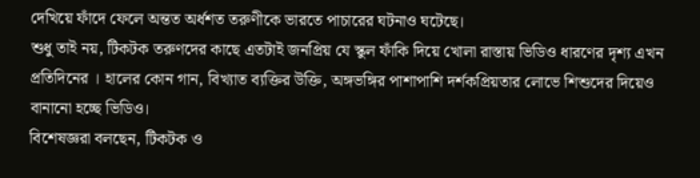দেখিয়ে ফাঁদে ফেলে অন্তত অর্ধশত তরুণীকে ভারতে পাচারের ঘটনাও ঘটেছে।
শুধু তাই নয়, টিকটক তরুণদের কাছে এতটাই জনপ্রিয় যে স্কুল ফাঁকি দিয়ে খোলা রাস্তায় ভিডিও ধারণের দৃশ্য এখন প্রতিদিনের । হালের কোন গান, বিখ্যাত ব্যক্তির উক্তি, অঙ্গভঙ্গির পাশাপাশি দর্শকপ্রিয়তার লোভে শিশুদের দিয়েও বানানো হচ্ছে ভিডিও।
বিশেষজ্ঞরা বলছেন, টিকটক ও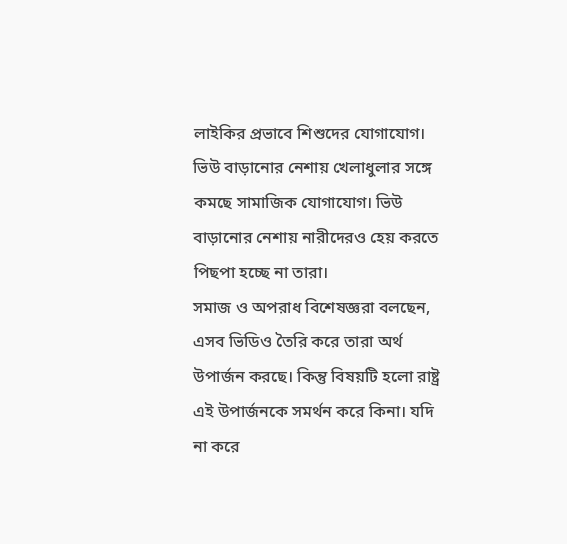লাইকির প্রভাবে শিশুদের যোগাযোগ। ভিউ বাড়ানোর নেশায় খেলাধুলার সঙ্গে কমছে সামাজিক যোগাযোগ। ভিউ বাড়ানোর নেশায় নারীদেরও হেয় করতে পিছপা হচ্ছে না তারা।
সমাজ ও অপরাধ বিশেষজ্ঞরা বলছেন, এসব ভিডিও তৈরি করে তারা অর্থ উপার্জন করছে। কিন্তু বিষয়টি হলো রাষ্ট্র এই উপার্জনকে সমর্থন করে কিনা। যদি না করে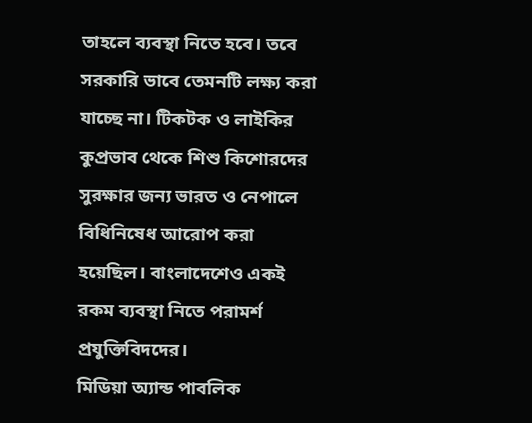তাহলে ব্যবস্থা নিতে হবে। তবে সরকারি ভাবে তেমনটি লক্ষ্য করা যাচ্ছে না। টিকটক ও লাইকির কুপ্রভাব থেকে শিশু কিশোরদের সুরক্ষার জন্য ভারত ও নেপালে বিধিনিষেধ আরোপ করা হয়েছিল। বাংলাদেশেও একই রকম ব্যবস্থা নিতে পরামর্শ প্রযুক্তিবিদদের।
মিডিয়া অ্যান্ড পাবলিক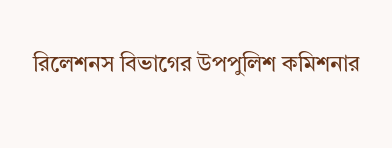রিলেশনস বিভাগের উপপুলিশ কমিশনার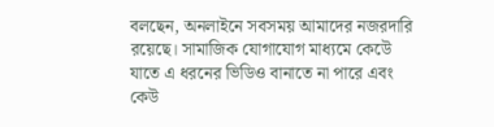বলছেন, অনলাইনে সবসময় আমাদের নজরদারি রয়েছে। সামাজিক যোগাযোগ মাধ্যমে কেউে যাতে এ ধরনের ভিডিও বানাতে না পারে এবং কেউ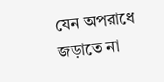যেন অপরাধে জড়াতে না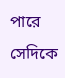পারে সেদিকে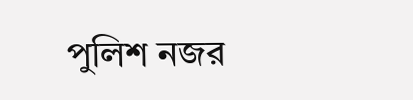পুলিশ নজর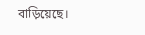বাড়িয়েছে।